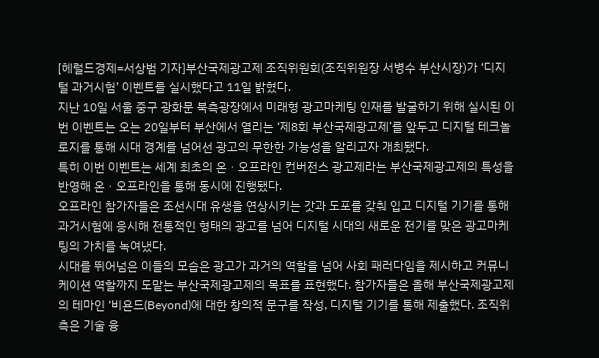[헤럴드경제=서상범 기자]부산국제광고제 조직위원회(조직위원장 서병수 부산시장)가 ‘디지털 과거시험’ 이벤트를 실시했다고 11일 밝혔다.
지난 10일 서울 중구 광화문 북측광장에서 미래형 광고마케팅 인재를 발굴하기 위해 실시된 이번 이벤트는 오는 20일부터 부산에서 열리는 ‘제8회 부산국제광고제’를 앞두고 디지털 테크놀로지를 통해 시대 경계를 넘어선 광고의 무한한 가능성을 알리고자 개최됐다.
특히 이번 이벤트는 세계 최초의 온ㆍ오프라인 컨버전스 광고제라는 부산국제광고제의 특성을 반영해 온ㆍ오프라인을 통해 동시에 진행됐다.
오프라인 참가자들은 조선시대 유생을 연상시키는 갓과 도포를 갖춰 입고 디지털 기기를 통해 과거시험에 응시해 전통적인 형태의 광고를 넘어 디지털 시대의 새로운 전기를 맞은 광고마케팅의 가치를 녹여냈다.
시대를 뛰어넘은 이들의 모습은 광고가 과거의 역할을 넘어 사회 패러다임을 제시하고 커뮤니케이션 역할까지 도맡는 부산국제광고제의 목표를 표현했다. 참가자들은 올해 부산국제광고제의 테마인 ‘비욘드(Beyond)에 대한 창의적 문구를 작성, 디지털 기기를 통해 제출했다. 조직위 측은 기술 융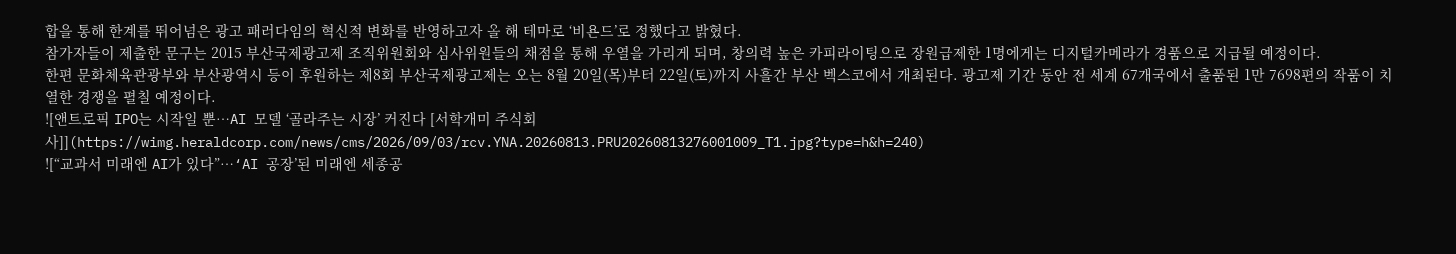합을 통해 한계를 뛰어넘은 광고 패러다임의 혁신적 변화를 반영하고자 올 해 테마로 ‘비욘드’로 정했다고 밝혔다.
참가자들이 제출한 문구는 2015 부산국제광고제 조직위원회와 심사위원들의 채점을 통해 우열을 가리게 되며, 창의력 높은 카피라이팅으로 장원급제한 1명에게는 디지털카메라가 경품으로 지급될 예정이다.
한편 문화체육관광부와 부산광역시 등이 후원하는 제8회 부산국제광고제는 오는 8월 20일(목)부터 22일(토)까지 사흘간 부산 벡스코에서 개최된다. 광고제 기간 동안 전 세계 67개국에서 출품된 1만 7698편의 작품이 치열한 경쟁을 펼칠 예정이다.
![앤트로픽 IPO는 시작일 뿐…AI 모델 ‘골라주는 시장’ 커진다 [서학개미 주식회사]](https://wimg.heraldcorp.com/news/cms/2026/09/03/rcv.YNA.20260813.PRU20260813276001009_T1.jpg?type=h&h=240)
![“교과서 미래엔 AI가 있다”…‘AI 공장’된 미래엔 세종공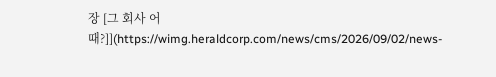장 [그 회사 어때?]](https://wimg.heraldcorp.com/news/cms/2026/09/02/news-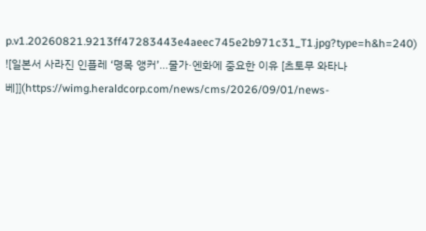p.v1.20260821.9213ff47283443e4aeec745e2b971c31_T1.jpg?type=h&h=240)
![일본서 사라진 인플레 ‘명목 앵커’…물가·엔화에 중요한 이유 [츠토무 와타나베]](https://wimg.heraldcorp.com/news/cms/2026/09/01/news-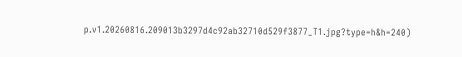p.v1.20260816.209013b3297d4c92ab32710d529f3877_T1.jpg?type=h&h=240)